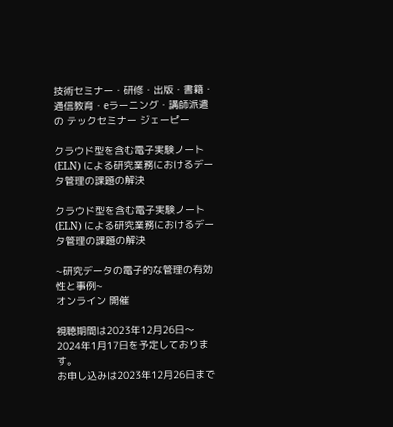技術セミナー・研修・出版・書籍・通信教育・eラーニング・講師派遣の テックセミナー ジェーピー

クラウド型を含む電子実験ノート (ELN) による研究業務におけるデータ管理の課題の解決

クラウド型を含む電子実験ノート (ELN) による研究業務におけるデータ管理の課題の解決

~研究データの電子的な管理の有効性と事例~
オンライン 開催

視聴期間は2023年12月26日〜2024年1月17日を予定しております。
お申し込みは2023年12月26日まで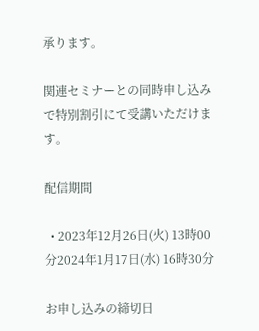承ります。

関連セミナーとの同時申し込みで特別割引にて受講いただけます。

配信期間

  • 2023年12月26日(火) 13時00分2024年1月17日(水) 16時30分

お申し込みの締切日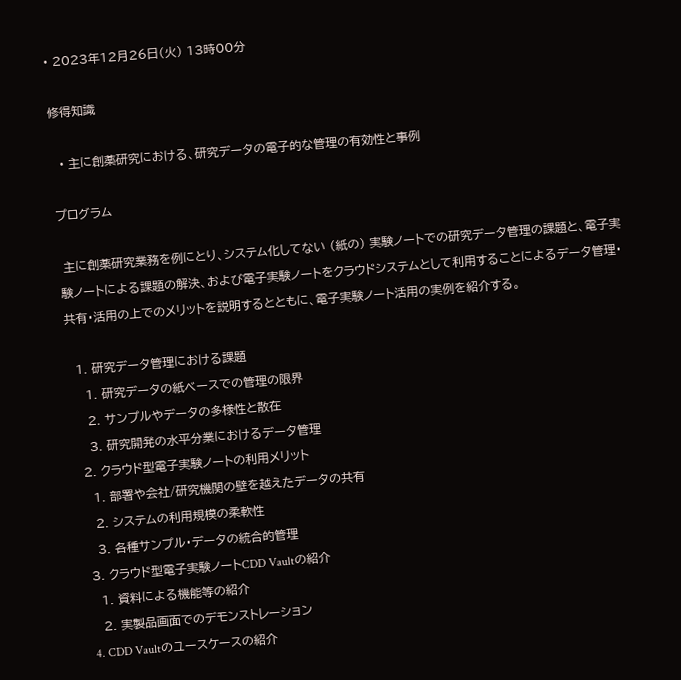• 2023年12月26日(火) 13時00分

修得知識

  • 主に創薬研究における、研究データの電子的な管理の有効性と事例

プログラム

 主に創薬研究業務を例にとり、システム化してない (紙の) 実験ノートでの研究データ管理の課題と、電子実験ノートによる課題の解決、および電子実験ノートをクラウドシステムとして利用することによるデータ管理・共有・活用の上でのメリットを説明するとともに、電子実験ノート活用の実例を紹介する。

  1. 研究データ管理における課題
    1. 研究データの紙ベースでの管理の限界
    2. サンプルやデータの多様性と散在
    3. 研究開発の水平分業におけるデータ管理
  2. クラウド型電子実験ノートの利用メリット
    1. 部署や会社/研究機関の壁を越えたデータの共有
    2. システムの利用規模の柔軟性
    3. 各種サンプル・データの統合的管理
  3. クラウド型電子実験ノートCDD Vaultの紹介
    1. 資料による機能等の紹介
    2. 実製品画面でのデモンストレーション
  4. CDD Vaultのユースケースの紹介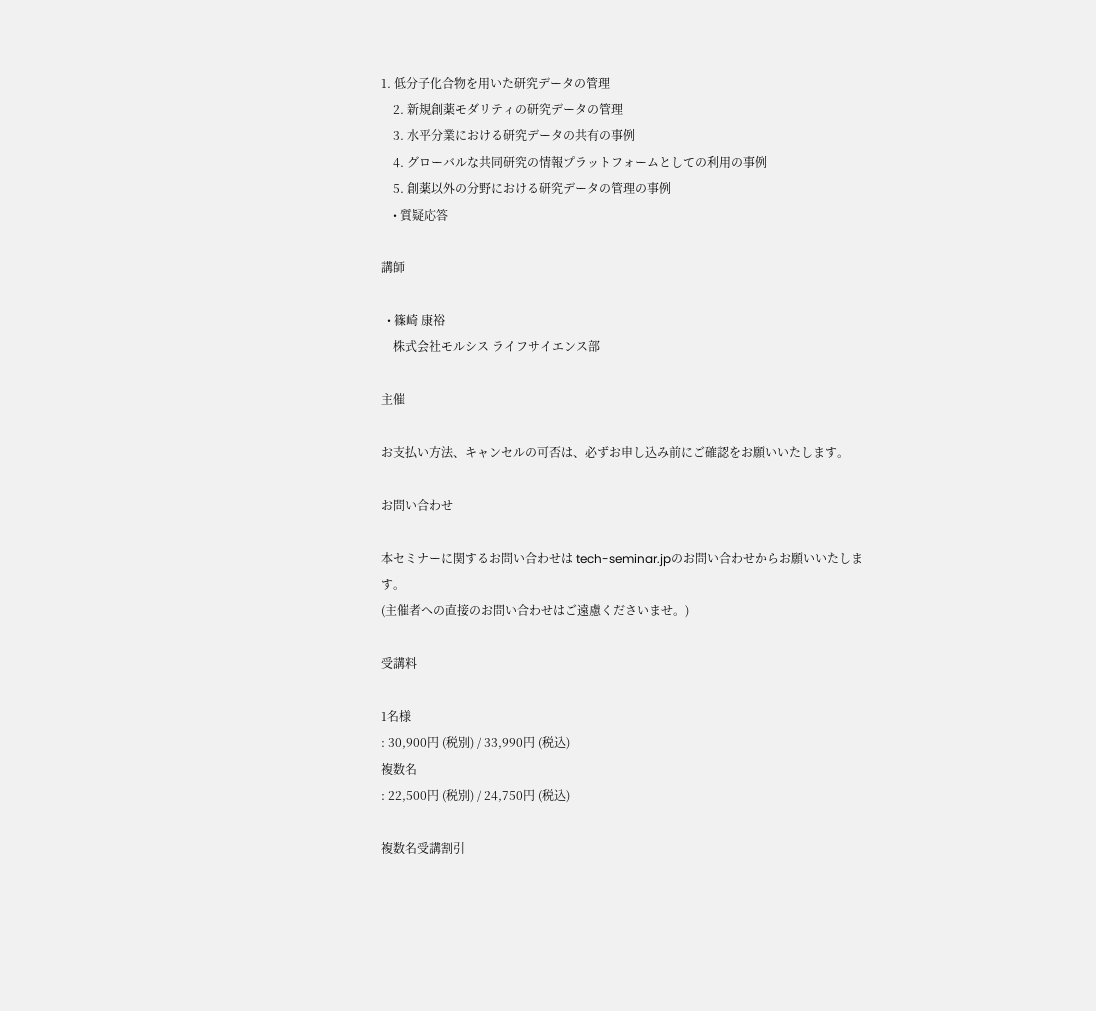1. 低分子化合物を用いた研究データの管理
    2. 新規創薬モダリティの研究データの管理
    3. 水平分業における研究データの共有の事例
    4. グローバルな共同研究の情報プラットフォームとしての利用の事例
    5. 創薬以外の分野における研究データの管理の事例
    • 質疑応答

講師

  • 篠崎 康裕
    株式会社モルシス ライフサイエンス部

主催

お支払い方法、キャンセルの可否は、必ずお申し込み前にご確認をお願いいたします。

お問い合わせ

本セミナーに関するお問い合わせは tech-seminar.jpのお問い合わせからお願いいたします。
(主催者への直接のお問い合わせはご遠慮くださいませ。)

受講料

1名様
: 30,900円 (税別) / 33,990円 (税込)
複数名
: 22,500円 (税別) / 24,750円 (税込)

複数名受講割引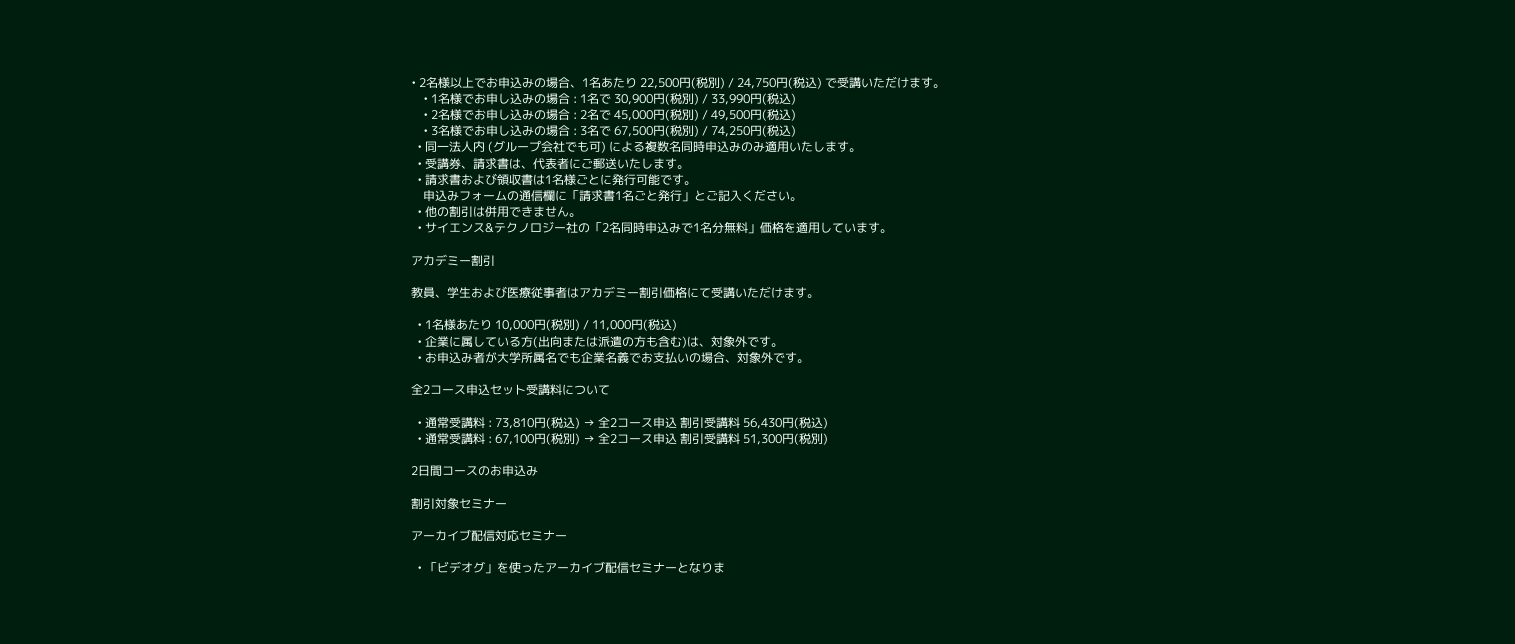• 2名様以上でお申込みの場合、1名あたり 22,500円(税別) / 24,750円(税込) で受講いただけます。
    • 1名様でお申し込みの場合 : 1名で 30,900円(税別) / 33,990円(税込)
    • 2名様でお申し込みの場合 : 2名で 45,000円(税別) / 49,500円(税込)
    • 3名様でお申し込みの場合 : 3名で 67,500円(税別) / 74,250円(税込)
  • 同一法人内 (グループ会社でも可) による複数名同時申込みのみ適用いたします。
  • 受講券、請求書は、代表者にご郵送いたします。
  • 請求書および領収書は1名様ごとに発行可能です。
    申込みフォームの通信欄に「請求書1名ごと発行」とご記入ください。
  • 他の割引は併用できません。
  • サイエンス&テクノロジー社の「2名同時申込みで1名分無料」価格を適用しています。

アカデミー割引

教員、学生および医療従事者はアカデミー割引価格にて受講いただけます。

  • 1名様あたり 10,000円(税別) / 11,000円(税込)
  • 企業に属している方(出向または派遣の方も含む)は、対象外です。
  • お申込み者が大学所属名でも企業名義でお支払いの場合、対象外です。

全2コース申込セット受講料について

  • 通常受講料 : 73,810円(税込) → 全2コース申込 割引受講料 56,430円(税込)
  • 通常受講料 : 67,100円(税別) → 全2コース申込 割引受講料 51,300円(税別)

2日間コースのお申込み

割引対象セミナー

アーカイブ配信対応セミナー

  • 「ビデオグ」を使ったアーカイブ配信セミナーとなりま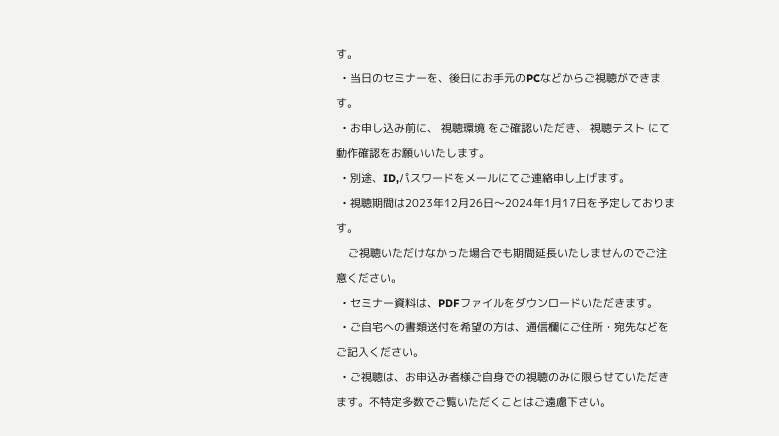す。
  • 当日のセミナーを、後日にお手元のPCなどからご視聴ができます。
  • お申し込み前に、 視聴環境 をご確認いただき、 視聴テスト にて動作確認をお願いいたします。
  • 別途、ID,パスワードをメールにてご連絡申し上げます。
  • 視聴期間は2023年12月26日〜2024年1月17日を予定しております。
    ご視聴いただけなかった場合でも期間延長いたしませんのでご注意ください。
  • セミナー資料は、PDFファイルをダウンロードいただきます。
  • ご自宅への書類送付を希望の方は、通信欄にご住所・宛先などをご記入ください。
  • ご視聴は、お申込み者様ご自身での視聴のみに限らせていただきます。不特定多数でご覧いただくことはご遠慮下さい。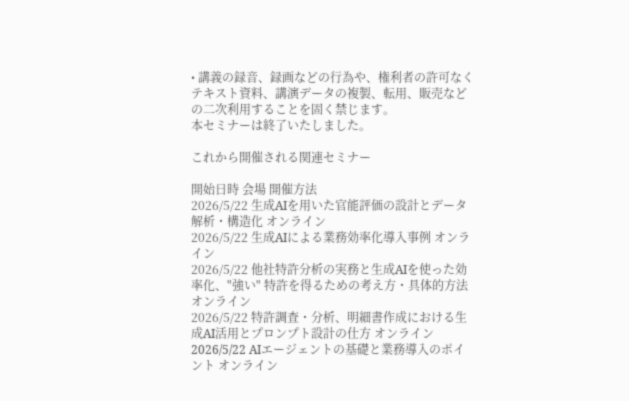• 講義の録音、録画などの行為や、権利者の許可なくテキスト資料、講演データの複製、転用、販売などの二次利用することを固く禁じます。
本セミナーは終了いたしました。

これから開催される関連セミナー

開始日時 会場 開催方法
2026/5/22 生成AIを用いた官能評価の設計とデータ解析・構造化 オンライン
2026/5/22 生成AIによる業務効率化導入事例 オンライン
2026/5/22 他社特許分析の実務と生成AIを使った効率化、"強い" 特許を得るための考え方・具体的方法 オンライン
2026/5/22 特許調査・分析、明細書作成における生成AI活用とプロンプト設計の仕方 オンライン
2026/5/22 AIエージェントの基礎と業務導入のポイント オンライン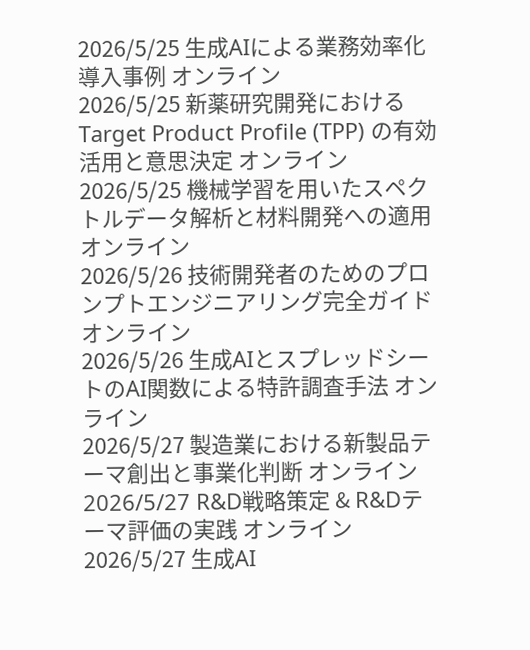2026/5/25 生成AIによる業務効率化導入事例 オンライン
2026/5/25 新薬研究開発におけるTarget Product Profile (TPP) の有効活用と意思決定 オンライン
2026/5/25 機械学習を用いたスペクトルデータ解析と材料開発への適用 オンライン
2026/5/26 技術開発者のためのプロンプトエンジニアリング完全ガイド オンライン
2026/5/26 生成AIとスプレッドシートのAI関数による特許調査手法 オンライン
2026/5/27 製造業における新製品テーマ創出と事業化判断 オンライン
2026/5/27 R&D戦略策定 & R&Dテーマ評価の実践 オンライン
2026/5/27 生成AI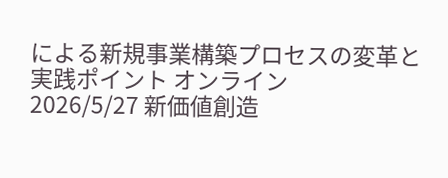による新規事業構築プロセスの変革と実践ポイント オンライン
2026/5/27 新価値創造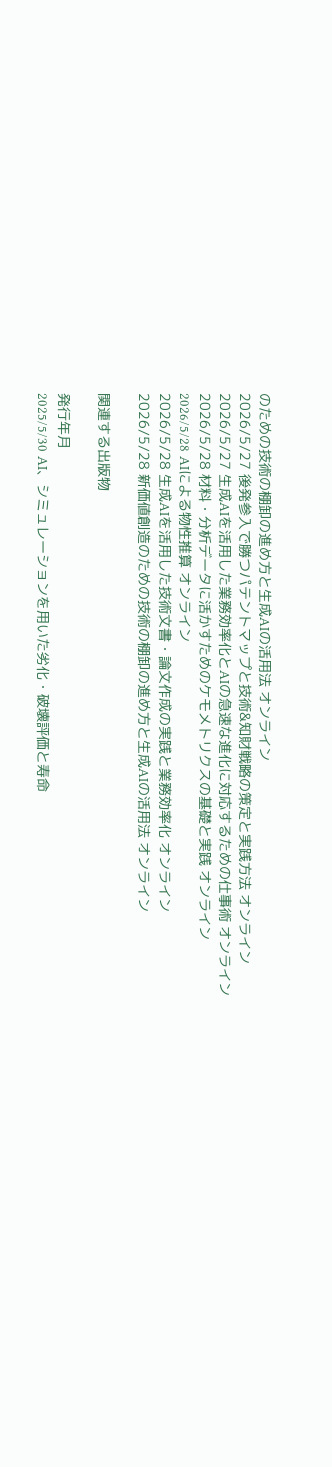のための技術の棚卸の進め方と生成AIの活用法 オンライン
2026/5/27 後発参入で勝つパテントマップと技術&知財戦略の策定と実践方法 オンライン
2026/5/27 生成AIを活用した業務効率化とAIの急速な進化に対応するための仕事術 オンライン
2026/5/28 材料・分析データに活かすためのケモメトリクスの基礎と実践 オンライン
2026/5/28 AIによる物性推算 オンライン
2026/5/28 生成AIを活用した技術文書・論文作成の実践と業務効率化 オンライン
2026/5/28 新価値創造のための技術の棚卸の進め方と生成AIの活用法 オンライン

関連する出版物

発行年月
2025/5/30 AI、シミュレーションを用いた劣化・破壊評価と寿命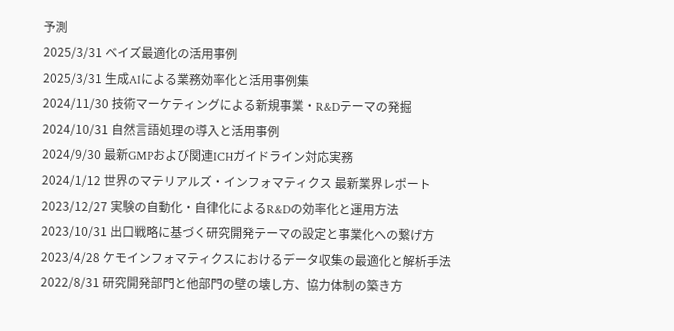予測
2025/3/31 ベイズ最適化の活用事例
2025/3/31 生成AIによる業務効率化と活用事例集
2024/11/30 技術マーケティングによる新規事業・R&Dテーマの発掘
2024/10/31 自然言語処理の導入と活用事例
2024/9/30 最新GMPおよび関連ICHガイドライン対応実務
2024/1/12 世界のマテリアルズ・インフォマティクス 最新業界レポート
2023/12/27 実験の自動化・自律化によるR&Dの効率化と運用方法
2023/10/31 出口戦略に基づく研究開発テーマの設定と事業化への繋げ方
2023/4/28 ケモインフォマティクスにおけるデータ収集の最適化と解析手法
2022/8/31 研究開発部門と他部門の壁の壊し方、協力体制の築き方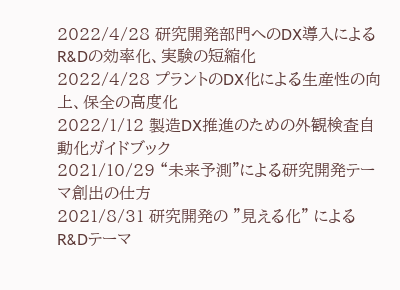2022/4/28 研究開発部門へのDX導入によるR&Dの効率化、実験の短縮化
2022/4/28 プラントのDX化による生産性の向上、保全の高度化
2022/1/12 製造DX推進のための外観検査自動化ガイドブック
2021/10/29 “未来予測”による研究開発テーマ創出の仕方
2021/8/31 研究開発の "見える化" によるR&Dテーマ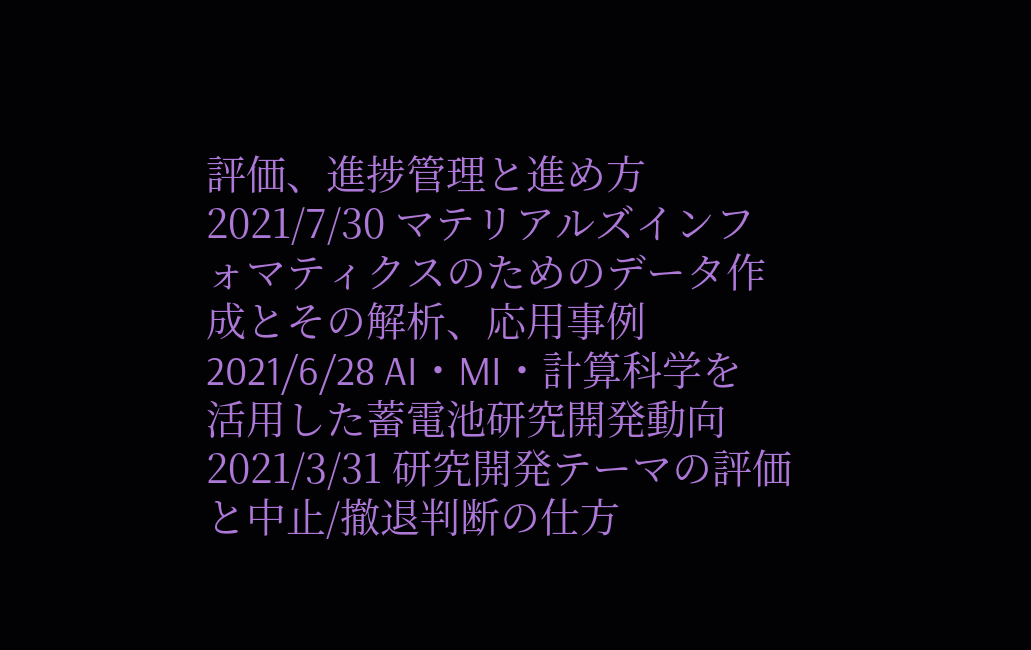評価、進捗管理と進め方
2021/7/30 マテリアルズインフォマティクスのためのデータ作成とその解析、応用事例
2021/6/28 AI・MI・計算科学を活用した蓄電池研究開発動向
2021/3/31 研究開発テーマの評価と中止/撤退判断の仕方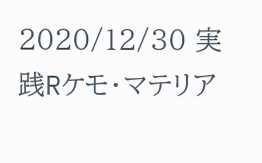2020/12/30 実践Rケモ・マテリア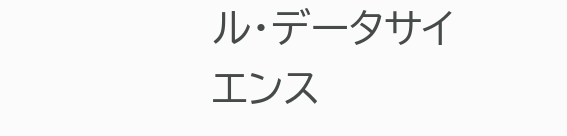ル・データサイエンス